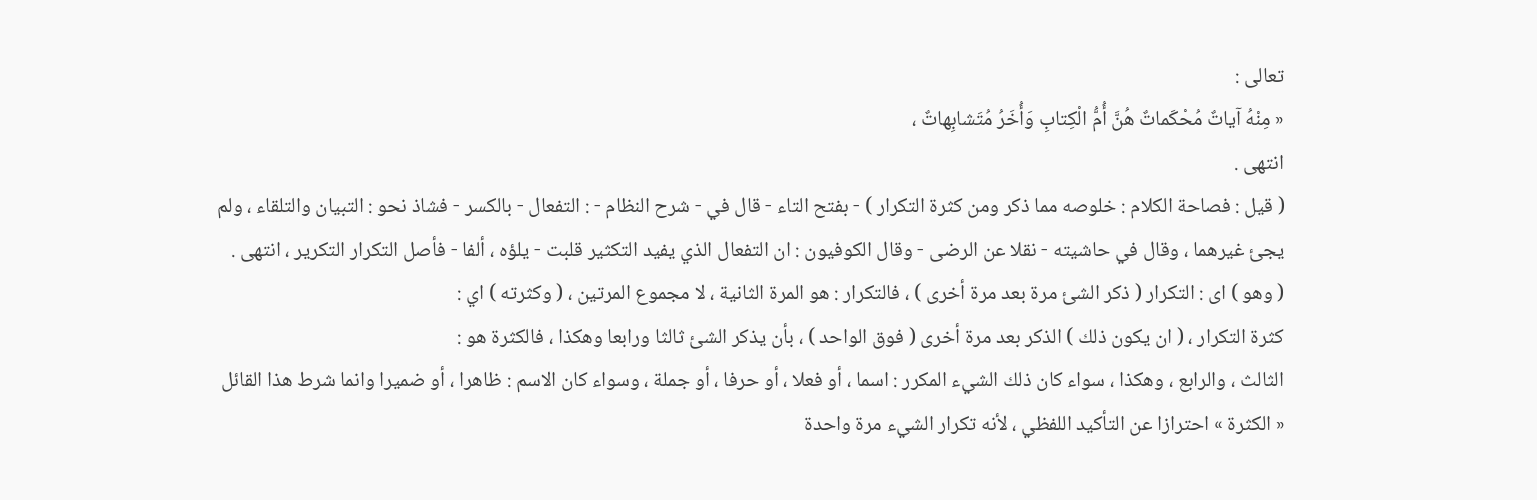تعالى :
« مِنْهُ آياتٌ مُحْكَماتٌ هُنَّ أُمُّ الْكِتابِ وَأُخَرُ مُتَشابِهاتٌ ،
انتهى .
( قيل : فصاحة الكلام : خلوصه مما ذكر ومن كثرة التكرار ) - بفتح التاء - قال في - شرح النظام - : التفعال - بالكسر - فشاذ نحو : التبيان والتلقاء ، ولم يجئ غيرهما ، وقال في حاشيته - نقلا عن الرضى - وقال الكوفيون : ان التفعال الذي يفيد التكثير قلبت - يلؤه ، ألفا - فأصل التكرار التكرير ، انتهى .
( وهو ) اى : التكرار ( ذكر الشئ مرة بعد مرة أخرى ) ، فالتكرار : هو المرة الثانية ، لا مجموع المرتين ، ( وكثرته ) اي :
كثرة التكرار ، ( ان يكون ذلك ) الذكر بعد مرة أخرى ( فوق الواحد ) ، بأن يذكر الشئ ثالثا ورابعا وهكذا ، فالكثرة هو :
الثالث ، والرابع ، وهكذا ، سواء كان ذلك الشيء المكرر : اسما ، أو فعلا ، أو حرفا ، أو جملة ، وسواء كان الاسم : ظاهرا ، أو ضميرا وانما شرط هذا القائل « الكثرة » احترازا عن التأكيد اللفظي ، لأنه تكرار الشيء مرة واحدة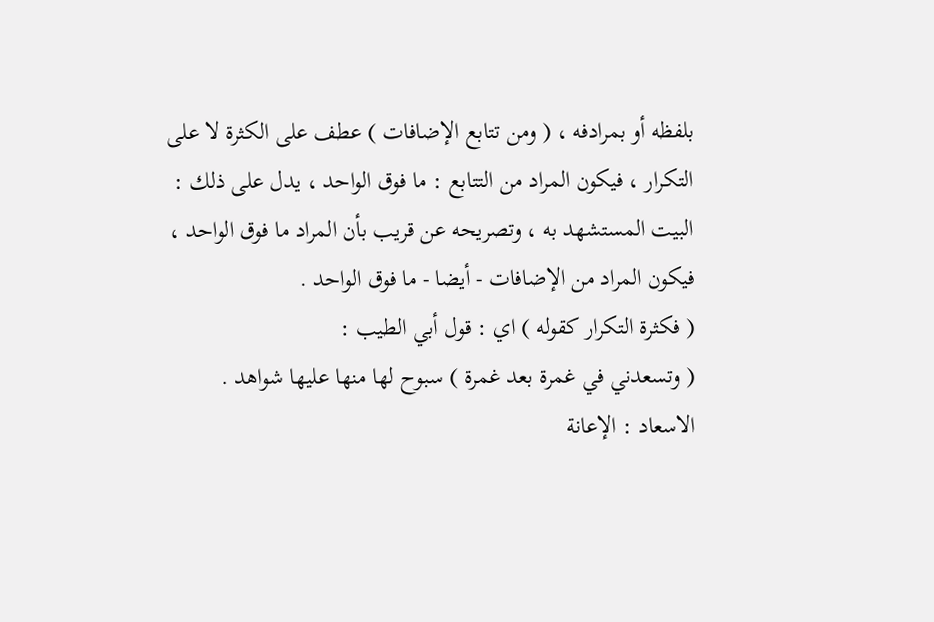بلفظه أو بمرادفه ، ( ومن تتابع الإضافات ) عطف على الكثرة لا على التكرار ، فيكون المراد من التتابع : ما فوق الواحد ، يدل على ذلك : البيت المستشهد به ، وتصريحه عن قريب بأن المراد ما فوق الواحد ، فيكون المراد من الإضافات - أيضا - ما فوق الواحد .
( فكثرة التكرار كقوله ) اي : قول أبي الطيب :
( وتسعدني في غمرة بعد غمرة ) سبوح لها منها عليها شواهد .
الاسعاد : الإعانة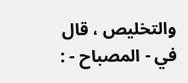والتخليص ، قال في - المصباح - :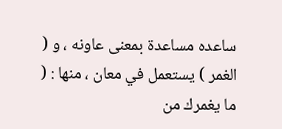ساعده مساعدة بمعنى عاونه ، و ( الغمر ) يستعمل في معان ، منها : ( ما يغمرك من